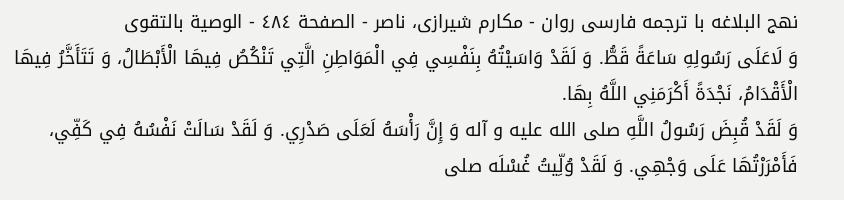نهج البلاغه با ترجمه فارسى روان - مكارم شيرازى، ناصر - الصفحة ٤٨٤ - الوصية بالتقوى
وَ لَاعَلَى رَسُولِهِ سَاعَةً قَطُّ. وَ لَقَدْ وَاسَيْتُهُ بِنَفْسِي فِي الْمَوَاطِنِ الَّتِي تَنْكُصُ فِيهَا الْأَبْطَالُ، وَ تَتَأَخَّرُ فِيهَا الْأَقْدَامُ، نَجْدَةً أَكْرَمَنِي اللَّهُ بِهَا.
وَ لَقَدْ قُبِضَ رَسُولُ اللَّهِ صلى الله عليه و آله وَ إِنَّ رَأْسَهُ لَعَلَى صَدْرِي. وَ لَقَدْ سَالَتْ نَفْسُهُ فِي كَفِّي، فَأَمْرَرْتُهَا عَلَى وَجْهِي. وَ لَقَدْ وُلِّيتُ غُسْلَه صلى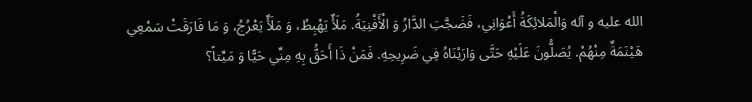الله عليه و آله وَالْمَلائِكَةُ أَعْوَانِي، فَضَجَّتِ الدَّارُ وَ الْأَفْنِيَةُ. مَلَأٌ يَهْبِطُ، وَ مَلَأٌ يَعْرُجُ، وَ مَا فَارَقَتْ سَمْعِي هَيْنَمَةٌ مِنْهُمْ. يُصَلُّونَ عَلَيْهِ حَتَّى وَارَيْنَاهُ فِي ضَرِيحِهِ. فَمَنْ ذَا أَحَقُّ بِهِ مِنِّي حَيًّا وَ مَيِّتاً؟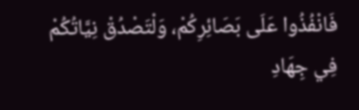فَانْفُذُوا عَلَى بَصَائِرِكُمْ، وَلْتَصْدُقْ نِيَّاتُكُمْ فِي جِهَادِ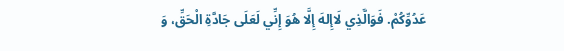عَدُوِّكُمْ. فَوَالَّذِي لَاإِلهَ إِلَّا هُوَ إِنِّي لَعَلَى جَادَّةِ الْحَقِّ، وَ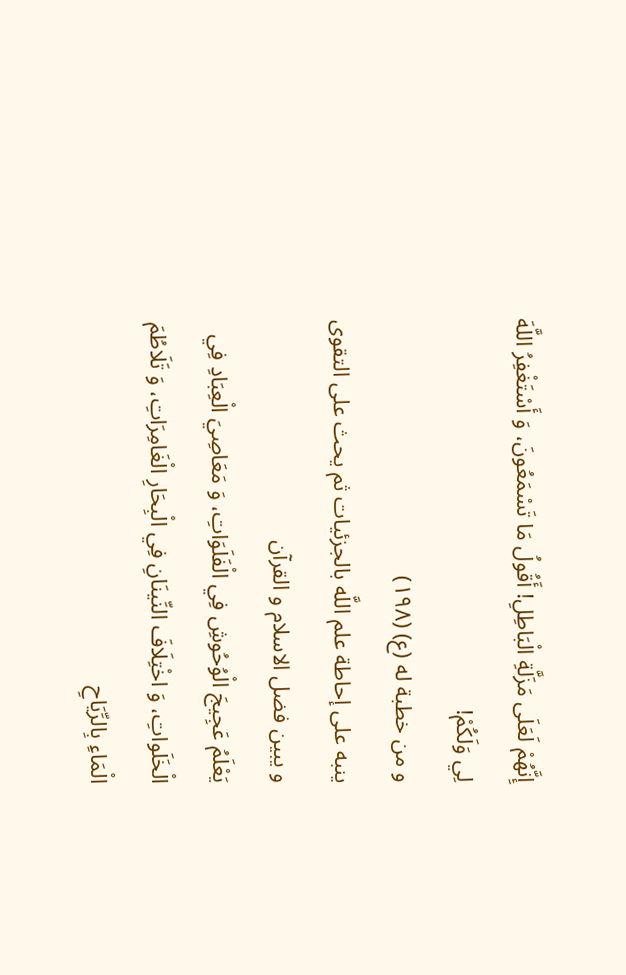إِنَّهُمْ لَعَلَى مَزَلَّةِ الْبَاطِلِ! أَقُولُ مَا تَسْمَعُونَ، وَ أَسْتَغْفِرُ اللَّهَ لِي وَلَكُمْ!
و من خطبة له (ع) (١٩٨)
ينبه على إحاطة علم اللَّه بالجزئيات ثم يحث على التقوى
و يبين فضل الاسلام و القرآن
يَعْلَمُ عَجِيجَ الْوُحُوشِ فِي الْفَلَوَاتِ، وَ مَعَاصِيَ الْعِبَادِ فِي الْخَلَواتِ، وَ اخْتِلَافَ النِّينَانِ فِي الْبِحَارِ الْغَامِرَاتِ، وَ تَلَاطُمَ الْمَاءِ بِالرِّيَاحِ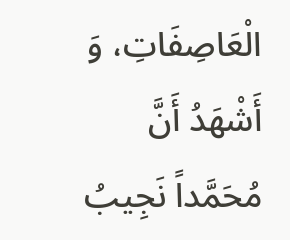الْعَاصِفَاتِ، وَ أَشْهَدُ أَنَّ مُحَمَّداً نَجِيبُ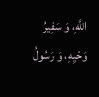اللَّهِ، وَ سَفِيرُ وَحْيِهِ، وَ رَسُولُ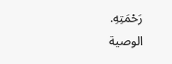رَحْمَتِهِ.
الوصية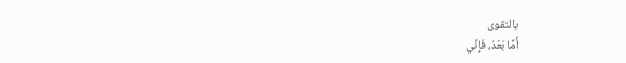بالتقوى
أَمَّا بَعْدُ، فَإِنِّي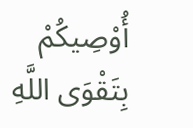أُوْصِيكُمْ بِتَقْوَى اللَّهِ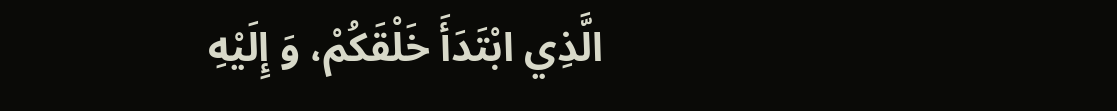الَّذِي ابْتَدَأَ خَلْقَكُمْ، وَ إِلَيْهِ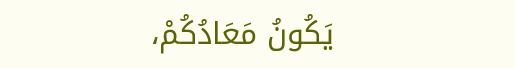يَكُونُ مَعَادُكُمْ،